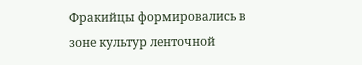Фракийцы формировались в зоне культур ленточной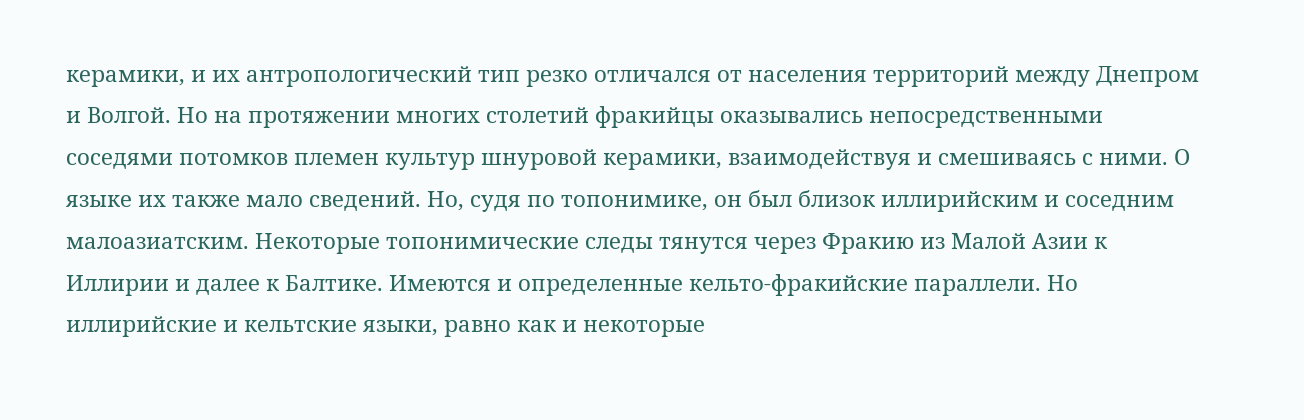керамики, и их антропологический тип резко отличался от населения территорий между Днепром и Волгой. Но на протяжении многих столетий фракийцы оказывались непосредственными соседями потомков племен культур шнуровой керамики, взаимодействуя и смешиваясь с ними. О языке их также мало сведений. Но, судя по топонимике, он был близок иллирийским и соседним малоазиатским. Некоторые топонимические следы тянутся через Фракию из Малой Азии к Иллирии и далее к Балтике. Имеются и определенные кельто-фракийские параллели. Но иллирийские и кельтские языки, равно как и некоторые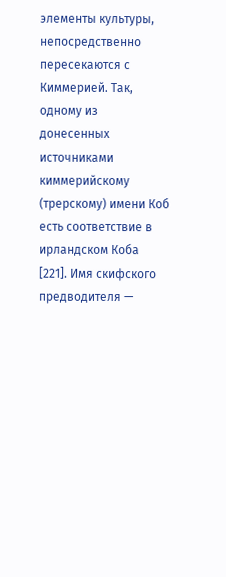элементы культуры, непосредственно пересекаются с Киммерией. Так, одному из донесенных источниками киммерийскому (трерскому) имени Коб есть соответствие в ирландском Коба [221]. Имя скифского предводителя —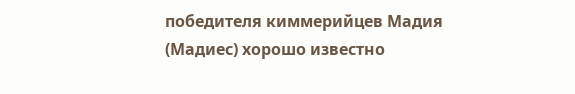победителя киммерийцев Мадия (Мадиес) хорошо известно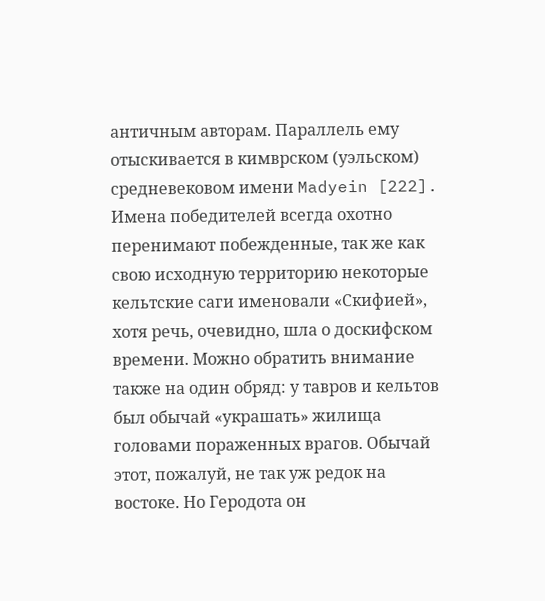античным авторам. Параллель ему отыскивается в кимврском (уэльском) средневековом имени Madyein [222]. Имена победителей всегда охотно перенимают побежденные, так же как свою исходную территорию некоторые кельтские саги именовали «Скифией», хотя речь, очевидно, шла о доскифском времени. Можно обратить внимание также на один обряд: у тавров и кельтов был обычай «украшать» жилища головами пораженных врагов. Обычай этот, пожалуй, не так уж редок на востоке. Но Геродота он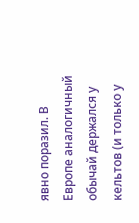явно поразил. В Европе аналогичный обычай держался у кельтов (и только у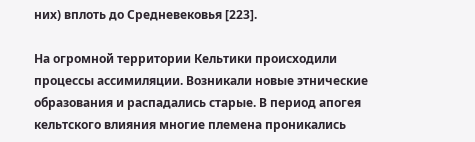них) вплоть до Средневековья [223].

На огромной территории Кельтики происходили процессы ассимиляции. Возникали новые этнические образования и распадались старые. В период апогея кельтского влияния многие племена проникались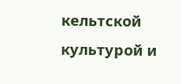кельтской культурой и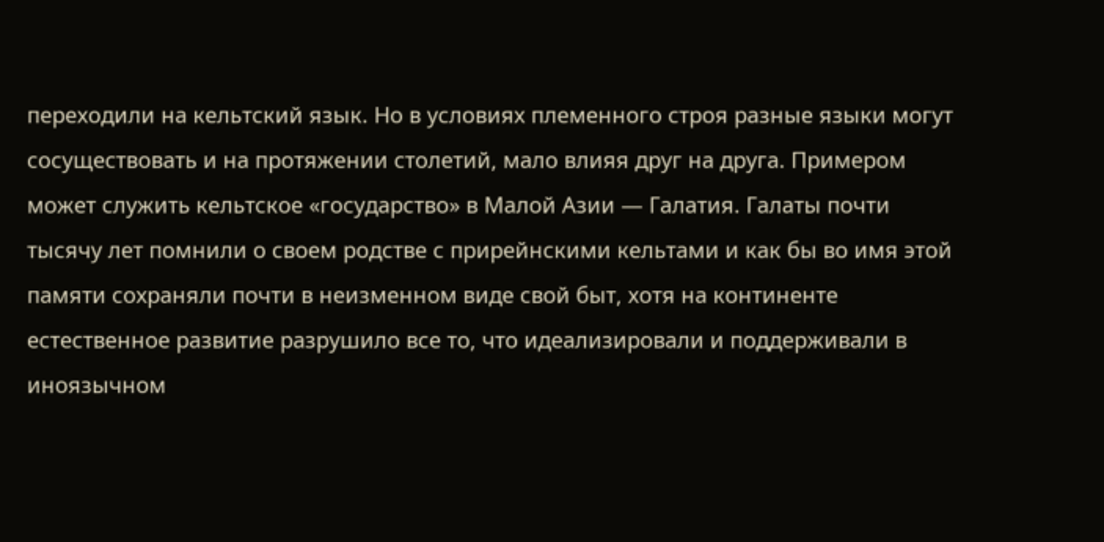переходили на кельтский язык. Но в условиях племенного строя разные языки могут сосуществовать и на протяжении столетий, мало влияя друг на друга. Примером может служить кельтское «государство» в Малой Азии — Галатия. Галаты почти тысячу лет помнили о своем родстве с прирейнскими кельтами и как бы во имя этой памяти сохраняли почти в неизменном виде свой быт, хотя на континенте естественное развитие разрушило все то, что идеализировали и поддерживали в иноязычном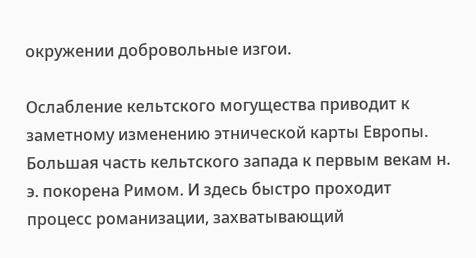окружении добровольные изгои.

Ослабление кельтского могущества приводит к заметному изменению этнической карты Европы. Большая часть кельтского запада к первым векам н. э. покорена Римом. И здесь быстро проходит процесс романизации, захватывающий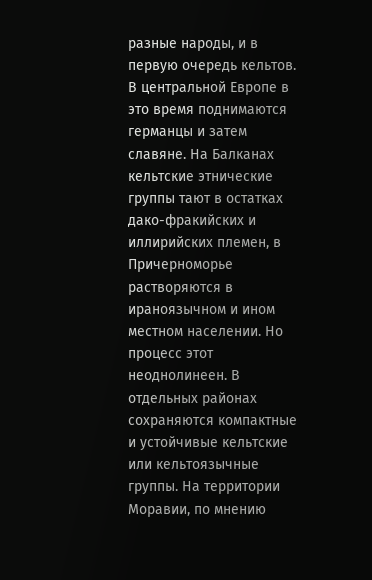разные народы, и в первую очередь кельтов. В центральной Европе в это время поднимаются германцы и затем славяне. На Балканах кельтские этнические группы тают в остатках дако-фракийских и иллирийских племен, в Причерноморье растворяются в ираноязычном и ином местном населении. Но процесс этот неоднолинеен. В отдельных районах сохраняются компактные и устойчивые кельтские или кельтоязычные группы. На территории Моравии, по мнению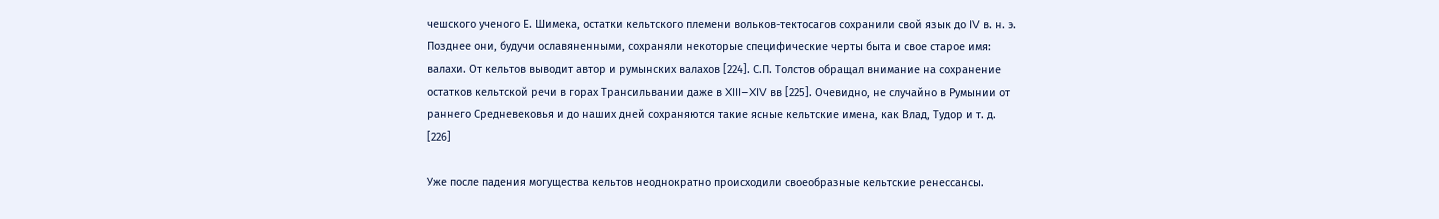чешского ученого Е. Шимека, остатки кельтского племени вольков-тектосагов сохранили свой язык до IV в. н. э. Позднее они, будучи ославяненными, сохраняли некоторые специфические черты быта и свое старое имя: валахи. От кельтов выводит автор и румынских валахов [224]. С.П. Толстов обращал внимание на сохранение остатков кельтской речи в горах Трансильвании даже в XIII–XIV вв [225]. Очевидно, не случайно в Румынии от раннего Средневековья и до наших дней сохраняются такие ясные кельтские имена, как Влад, Тудор и т. д. [226]

Уже после падения могущества кельтов неоднократно происходили своеобразные кельтские ренессансы.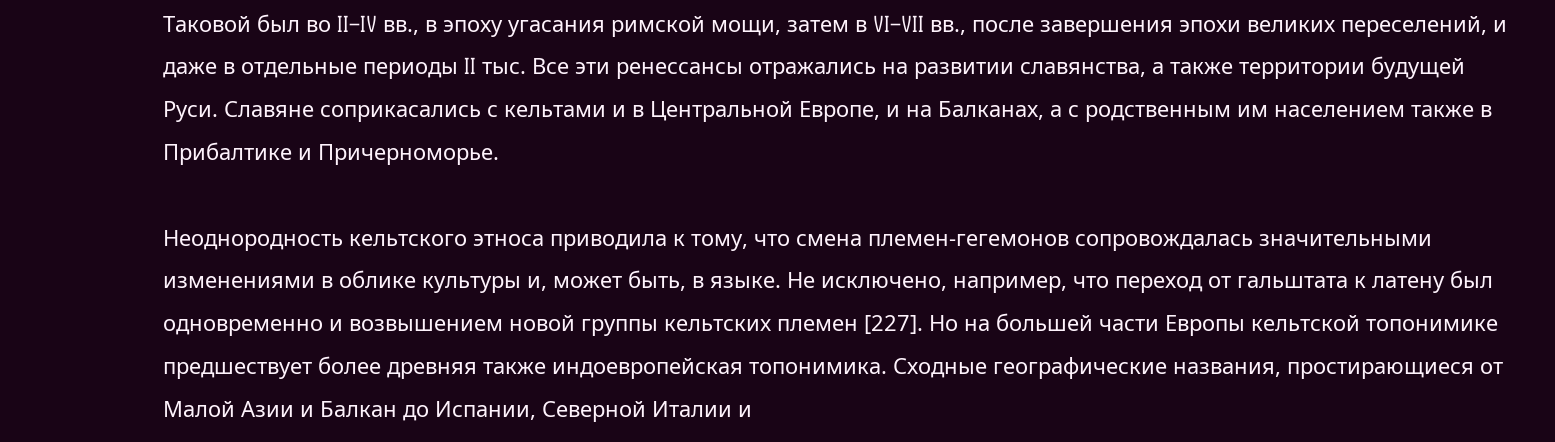Таковой был во II–IV вв., в эпоху угасания римской мощи, затем в VI–VII вв., после завершения эпохи великих переселений, и даже в отдельные периоды II тыс. Все эти ренессансы отражались на развитии славянства, а также территории будущей Руси. Славяне соприкасались с кельтами и в Центральной Европе, и на Балканах, а с родственным им населением также в Прибалтике и Причерноморье.

Неоднородность кельтского этноса приводила к тому, что смена племен-гегемонов сопровождалась значительными изменениями в облике культуры и, может быть, в языке. Не исключено, например, что переход от гальштата к латену был одновременно и возвышением новой группы кельтских племен [227]. Но на большей части Европы кельтской топонимике предшествует более древняя также индоевропейская топонимика. Сходные географические названия, простирающиеся от Малой Азии и Балкан до Испании, Северной Италии и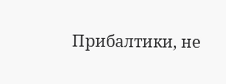Прибалтики, не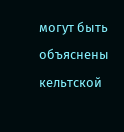могут быть объяснены кельтской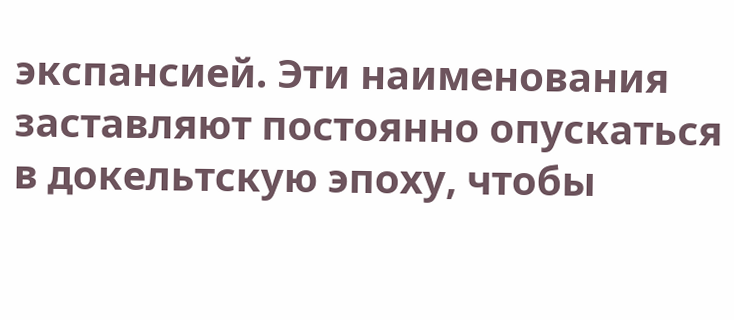экспансией. Эти наименования заставляют постоянно опускаться в докельтскую эпоху, чтобы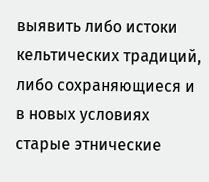выявить либо истоки кельтических традиций, либо сохраняющиеся и в новых условиях старые этнические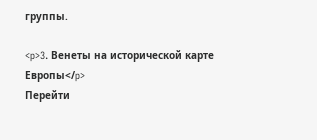группы.

<p>3. Венеты на исторической карте Европы</p>
Перейти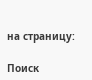на страницу:

Поиск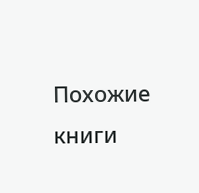Похожие книги